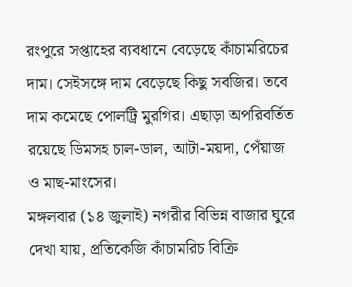রংপুরে সপ্তাহের ব্যবধানে বেড়েছে কাঁচামরিচের দাম। সেইসঙ্গে দাম বেড়েছে কিছু সবজির। তবে দাম কমেছে পোলট্রি মুরগির। এছাড়া অপরিবর্তিত রয়েছে ডিমসহ চাল-ডাল, আটা-ময়দা, পেঁয়াজ ও মাছ-মাংসের।
মঙ্গলবার (১৪ জুলাই) নগরীর বিভিন্ন বাজার ঘুরে দেখা যায়, প্রতিকেজি কাঁচামরিচ বিক্রি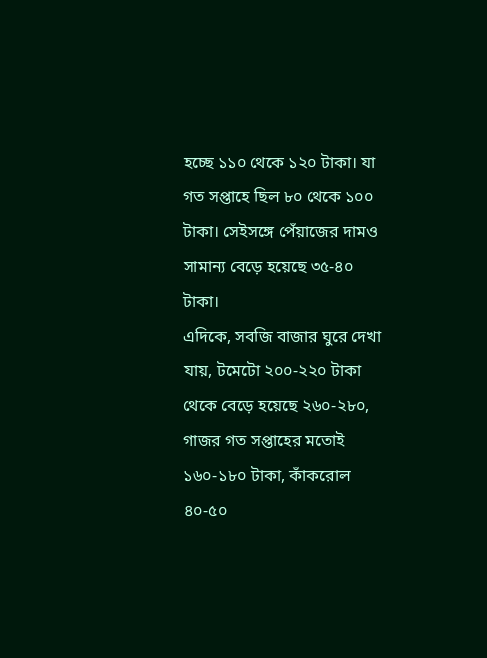হচ্ছে ১১০ থেকে ১২০ টাকা। যা গত সপ্তাহে ছিল ৮০ থেকে ১০০ টাকা। সেইসঙ্গে পেঁয়াজের দামও সামান্য বেড়ে হয়েছে ৩৫-৪০ টাকা।
এদিকে, সবজি বাজার ঘুরে দেখা যায়, টমেটো ২০০-২২০ টাকা থেকে বেড়ে হয়েছে ২৬০-২৮০, গাজর গত সপ্তাহের মতোই ১৬০-১৮০ টাকা, কাঁকরোল ৪০-৫০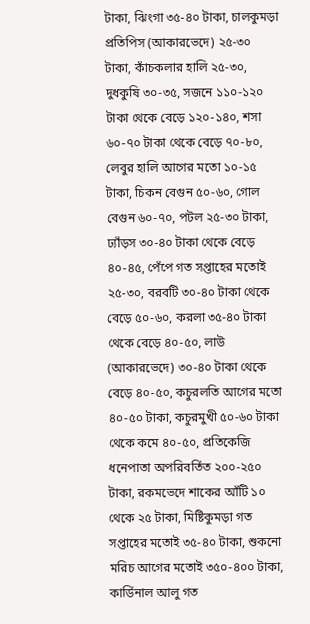টাকা, ঝিংগা ৩৫-৪০ টাকা, চালকুমড়া প্রতিপিস (আকারভেদে) ২৫-৩০ টাকা, কাঁচকলার হালি ২৫-৩০, দুধকুষি ৩০-৩৫, সজনে ১১০-১২০ টাকা থেকে বেড়ে ১২০-১৪০, শসা ৬০-৭০ টাকা থেকে বেড়ে ৭০-৮০, লেবুর হালি আগের মতো ১০-১৫ টাকা, চিকন বেগুন ৫০-৬০, গোল বেগুন ৬০-৭০, পটল ২৫-৩০ টাকা, ঢ্যাঁড়স ৩০-৪০ টাকা থেকে বেড়ে ৪০-৪৫, পেঁপে গত সপ্তাহের মতোই ২৫-৩০, বরবটি ৩০-৪০ টাকা থেকে বেড়ে ৫০-৬০, করলা ৩৫-৪০ টাকা থেকে বেড়ে ৪০-৫০, লাউ (আকারভেদে) ৩০-৪০ টাকা থেকে বেড়ে ৪০-৫০, কচুরলতি আগের মতো ৪০-৫০ টাকা, কচুরমুখী ৫০-৬০ টাকা থেকে কমে ৪০-৫০, প্রতিকেজি ধনেপাতা অপরিবর্তিত ২০০-২৫০ টাকা, রকমভেদে শাকের আঁটি ১০ থেকে ২৫ টাকা, মিষ্টিকুমড়া গত সপ্তাহের মতোই ৩৫-৪০ টাকা, শুকনো মরিচ আগের মতোই ৩৫০-৪০০ টাকা, কার্ডিনাল আলু গত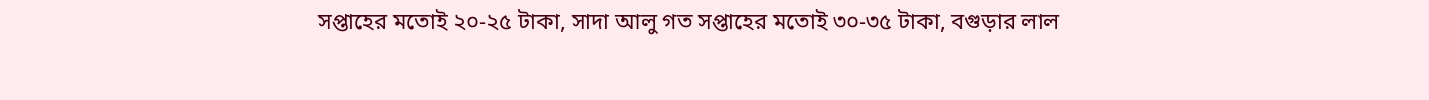সপ্তাহের মতোই ২০-২৫ টাকা, সাদা আলু গত সপ্তাহের মতোই ৩০-৩৫ টাকা, বগুড়ার লাল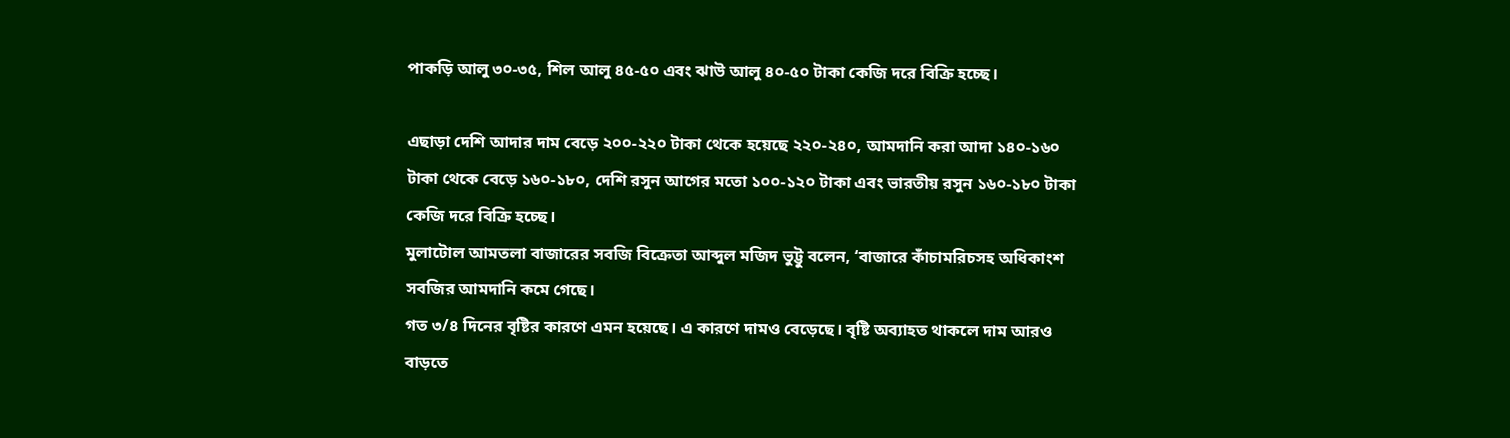পাকড়ি আলু ৩০-৩৫, শিল আলু ৪৫-৫০ এবং ঝাউ আলু ৪০-৫০ টাকা কেজি দরে বিক্রি হচ্ছে।

এছাড়া দেশি আদার দাম বেড়ে ২০০-২২০ টাকা থেকে হয়েছে ২২০-২৪০, আমদানি করা আদা ১৪০-১৬০ টাকা থেকে বেড়ে ১৬০-১৮০, দেশি রসুন আগের মতো ১০০-১২০ টাকা এবং ভারতীয় রসুন ১৬০-১৮০ টাকা কেজি দরে বিক্রি হচ্ছে।
মুলাটোল আমতলা বাজারের সবজি বিক্রেতা আব্দুল মজিদ ভুট্টু বলেন, ‘বাজারে কাঁচামরিচসহ অধিকাংশ সবজির আমদানি কমে গেছে।
গত ৩/৪ দিনের বৃষ্টির কারণে এমন হয়েছে। এ কারণে দামও বেড়েছে। বৃষ্টি অব্যাহত থাকলে দাম আরও বাড়তে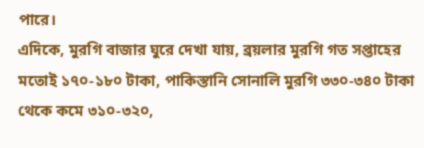পারে।
এদিকে, মুরগি বাজার ঘুরে দেখা যায়, ব্রয়লার মুরগি গত সপ্তাহের মতোই ১৭০-১৮০ টাকা, পাকিস্তানি সোনালি মুরগি ৩৩০-৩৪০ টাকা থেকে কমে ৩১০-৩২০,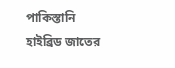পাকিস্তানি হাইব্রিড জাতের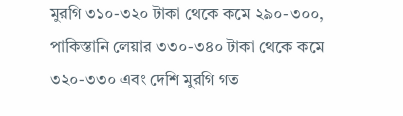মুরগি ৩১০-৩২০ টাকা থেকে কমে ২৯০-৩০০, পাকিস্তানি লেয়ার ৩৩০-৩৪০ টাকা থেকে কমে ৩২০-৩৩০ এবং দেশি মুরগি গত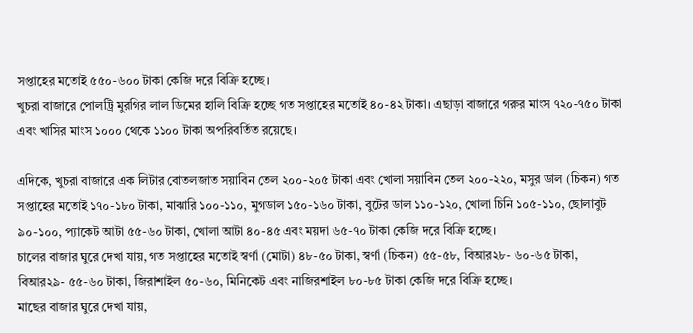সপ্তাহের মতোই ৫৫০-৬০০ টাকা কেজি দরে বিক্রি হচ্ছে।
খুচরা বাজারে পোলট্রি মুরগির লাল ডিমের হালি বিক্রি হচ্ছে গত সপ্তাহের মতোই ৪০-৪২ টাকা। এছাড়া বাজারে গরুর মাংস ৭২০-৭৫০ টাকা এবং খাসির মাংস ১০০০ থেকে ১১০০ টাকা অপরিবর্তিত রয়েছে।

এদিকে, খুচরা বাজারে এক লিটার বোতলজাত সয়াবিন তেল ২০০-২০৫ টাকা এবং খোলা সয়াবিন তেল ২০০-২২০, মসুর ডাল (চিকন) গত সপ্তাহের মতোই ১৭০-১৮০ টাকা, মাঝারি ১০০-১১০, মুগডাল ১৫০-১৬০ টাকা, বুটের ডাল ১১০-১২০, খোলা চিনি ১০৫-১১০, ছোলাবুট ৯০-১০০, প্যাকেট আটা ৫৫-৬০ টাকা, খোলা আটা ৪০-৪৫ এবং ময়দা ৬৫-৭০ টাকা কেজি দরে বিক্রি হচ্ছে।
চালের বাজার ঘুরে দেখা যায়, গত সপ্তাহের মতোই স্বর্ণা (মোটা) ৪৮-৫০ টাকা, স্বর্ণা (চিকন) ৫৫-৫৮, বিআর২৮- ৬০-৬৫ টাকা, বিআর২৯- ৫৫-৬০ টাকা, জিরাশাইল ৫০-৬০, মিনিকেট এবং নাজিরশাইল ৮০-৮৫ টাকা কেজি দরে বিক্রি হচ্ছে।
মাছের বাজার ঘুরে দেখা যায়,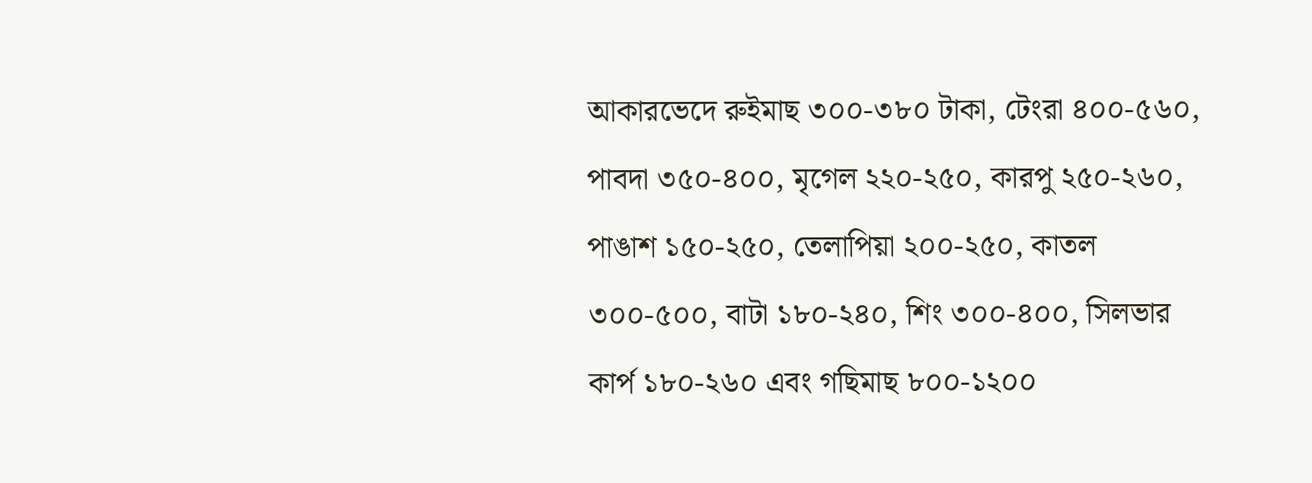আকারভেদে রুইমাছ ৩০০-৩৮০ টাকা, টেংরা ৪০০-৫৬০, পাবদা ৩৫০-৪০০, মৃগেল ২২০-২৫০, কারপু ২৫০-২৬০, পাঙাশ ১৫০-২৫০, তেলাপিয়া ২০০-২৫০, কাতল ৩০০-৫০০, বাটা ১৮০-২৪০, শিং ৩০০-৪০০, সিলভার কার্প ১৮০-২৬০ এবং গছিমাছ ৮০০-১২০০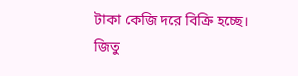টাকা কেজি দরে বিক্রি হচ্ছে।
জিতু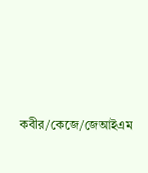কবীর/কেজে/জেআইএম